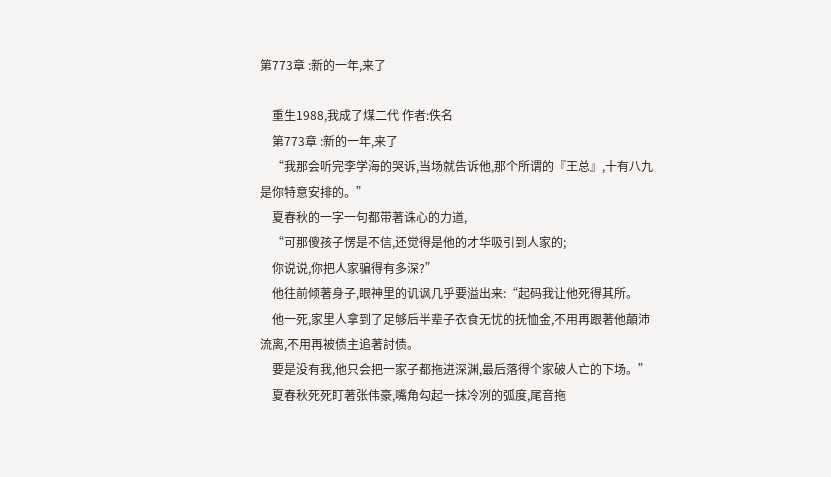第773章 :新的一年,来了

    重生1988,我成了煤二代 作者:佚名
    第773章 :新的一年,来了
    “我那会听完李学海的哭诉,当场就告诉他,那个所谓的『王总』,十有八九是你特意安排的。”
    夏春秋的一字一句都带著诛心的力道,
    “可那傻孩子愣是不信,还觉得是他的才华吸引到人家的;
    你说说,你把人家骗得有多深?”
    他往前倾著身子,眼神里的讥讽几乎要溢出来:“起码我让他死得其所。
    他一死,家里人拿到了足够后半辈子衣食无忧的抚恤金,不用再跟著他顛沛流离,不用再被债主追著討债。
    要是没有我,他只会把一家子都拖进深渊,最后落得个家破人亡的下场。”
    夏春秋死死盯著张伟豪,嘴角勾起一抹冷冽的弧度,尾音拖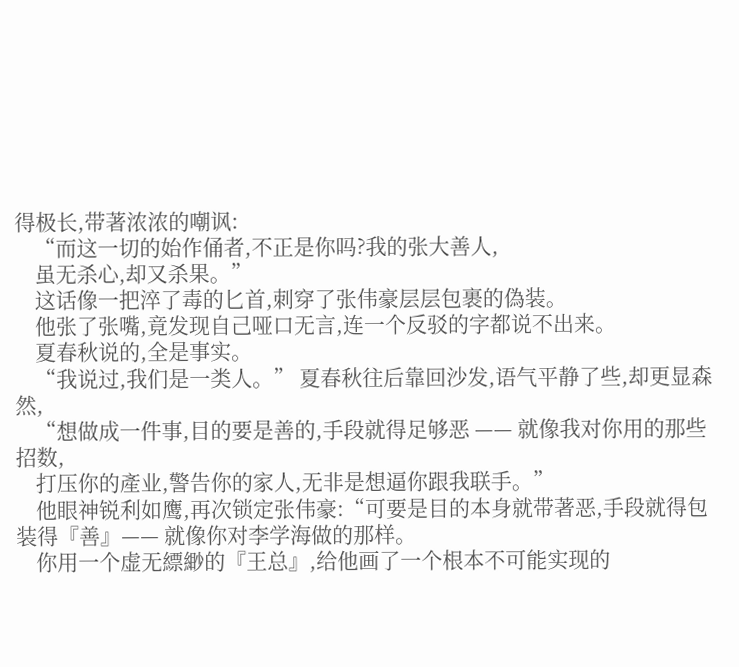得极长,带著浓浓的嘲讽:
    “而这一切的始作俑者,不正是你吗?我的张大善人,
    虽无杀心,却又杀果。”
    这话像一把淬了毒的匕首,刺穿了张伟豪层层包裹的偽装。
    他张了张嘴,竟发现自己哑口无言,连一个反驳的字都说不出来。
    夏春秋说的,全是事实。
    “我说过,我们是一类人。” 夏春秋往后靠回沙发,语气平静了些,却更显森然,
    “想做成一件事,目的要是善的,手段就得足够恶 —— 就像我对你用的那些招数,
    打压你的產业,警告你的家人,无非是想逼你跟我联手。”
    他眼神锐利如鹰,再次锁定张伟豪:“可要是目的本身就带著恶,手段就得包装得『善』—— 就像你对李学海做的那样。
    你用一个虚无縹緲的『王总』,给他画了一个根本不可能实现的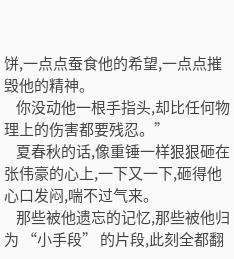饼,一点点蚕食他的希望,一点点摧毁他的精神。
    你没动他一根手指头,却比任何物理上的伤害都要残忍。”
    夏春秋的话,像重锤一样狠狠砸在张伟豪的心上,一下又一下,砸得他心口发闷,喘不过气来。
    那些被他遗忘的记忆,那些被他归为 “小手段” 的片段,此刻全都翻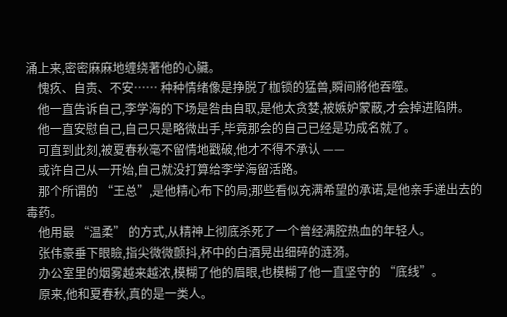涌上来,密密麻麻地缠绕著他的心臟。
    愧疚、自责、不安…… 种种情绪像是挣脱了枷锁的猛兽,瞬间將他吞噬。
    他一直告诉自己,李学海的下场是咎由自取,是他太贪婪,被嫉妒蒙蔽,才会掉进陷阱。
    他一直安慰自己,自己只是略微出手,毕竟那会的自己已经是功成名就了。
    可直到此刻,被夏春秋毫不留情地戳破,他才不得不承认 ——
    或许自己从一开始,自己就没打算给李学海留活路。
    那个所谓的 “王总”,是他精心布下的局;那些看似充满希望的承诺,是他亲手递出去的毒药。
    他用最 “温柔” 的方式,从精神上彻底杀死了一个曾经满腔热血的年轻人。
    张伟豪垂下眼瞼,指尖微微颤抖,杯中的白酒晃出细碎的涟漪。
    办公室里的烟雾越来越浓,模糊了他的眉眼,也模糊了他一直坚守的 “底线”。
    原来,他和夏春秋,真的是一类人。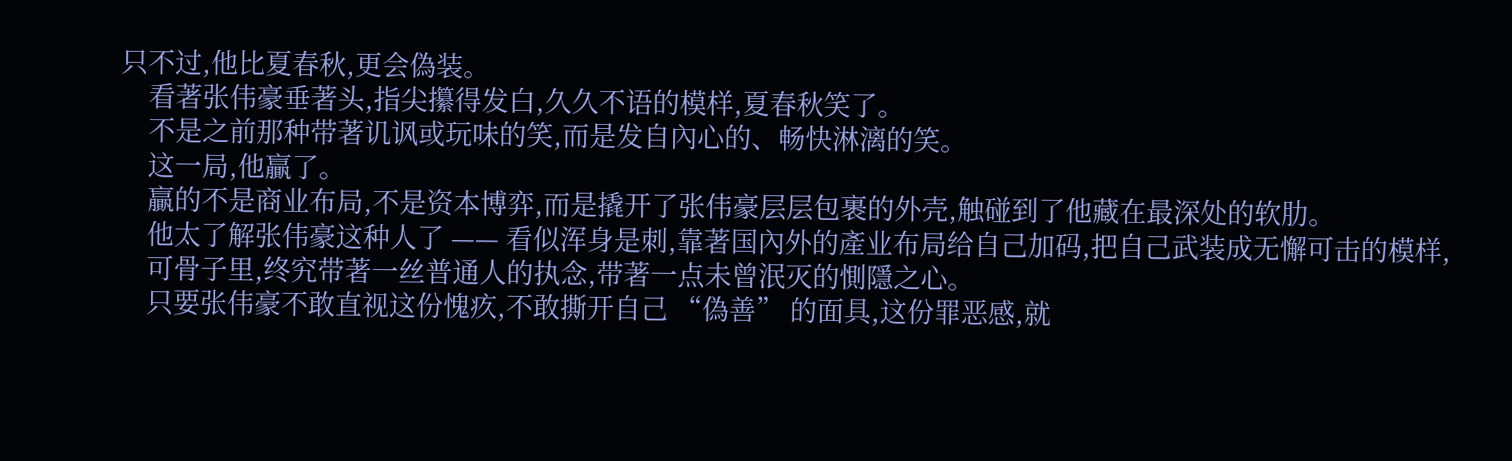只不过,他比夏春秋,更会偽装。
    看著张伟豪垂著头,指尖攥得发白,久久不语的模样,夏春秋笑了。
    不是之前那种带著讥讽或玩味的笑,而是发自內心的、畅快淋漓的笑。
    这一局,他贏了。
    贏的不是商业布局,不是资本博弈,而是撬开了张伟豪层层包裹的外壳,触碰到了他藏在最深处的软肋。
    他太了解张伟豪这种人了 —— 看似浑身是刺,靠著国內外的產业布局给自己加码,把自己武装成无懈可击的模样,
    可骨子里,终究带著一丝普通人的执念,带著一点未曾泯灭的惻隱之心。
    只要张伟豪不敢直视这份愧疚,不敢撕开自己 “偽善” 的面具,这份罪恶感,就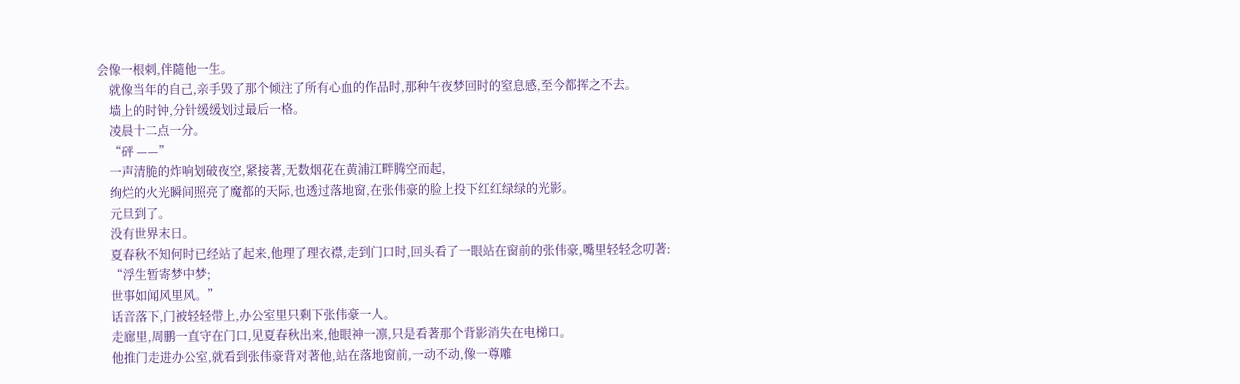会像一根刺,伴隨他一生。
    就像当年的自己,亲手毁了那个倾注了所有心血的作品时,那种午夜梦回时的窒息感,至今都挥之不去。
    墙上的时钟,分针缓缓划过最后一格。
    凌晨十二点一分。
    “砰 ——”
    一声清脆的炸响划破夜空,紧接著,无数烟花在黄浦江畔腾空而起,
    绚烂的火光瞬间照亮了魔都的天际,也透过落地窗,在张伟豪的脸上投下红红绿绿的光影。
    元旦到了。
    没有世界末日。
    夏春秋不知何时已经站了起来,他理了理衣襟,走到门口时,回头看了一眼站在窗前的张伟豪,嘴里轻轻念叨著:
    “浮生暂寄梦中梦;
    世事如闻风里风。”
    话音落下,门被轻轻带上,办公室里只剩下张伟豪一人。
    走廊里,周鹏一直守在门口,见夏春秋出来,他眼神一凛,只是看著那个背影消失在电梯口。
    他推门走进办公室,就看到张伟豪背对著他,站在落地窗前,一动不动,像一尊雕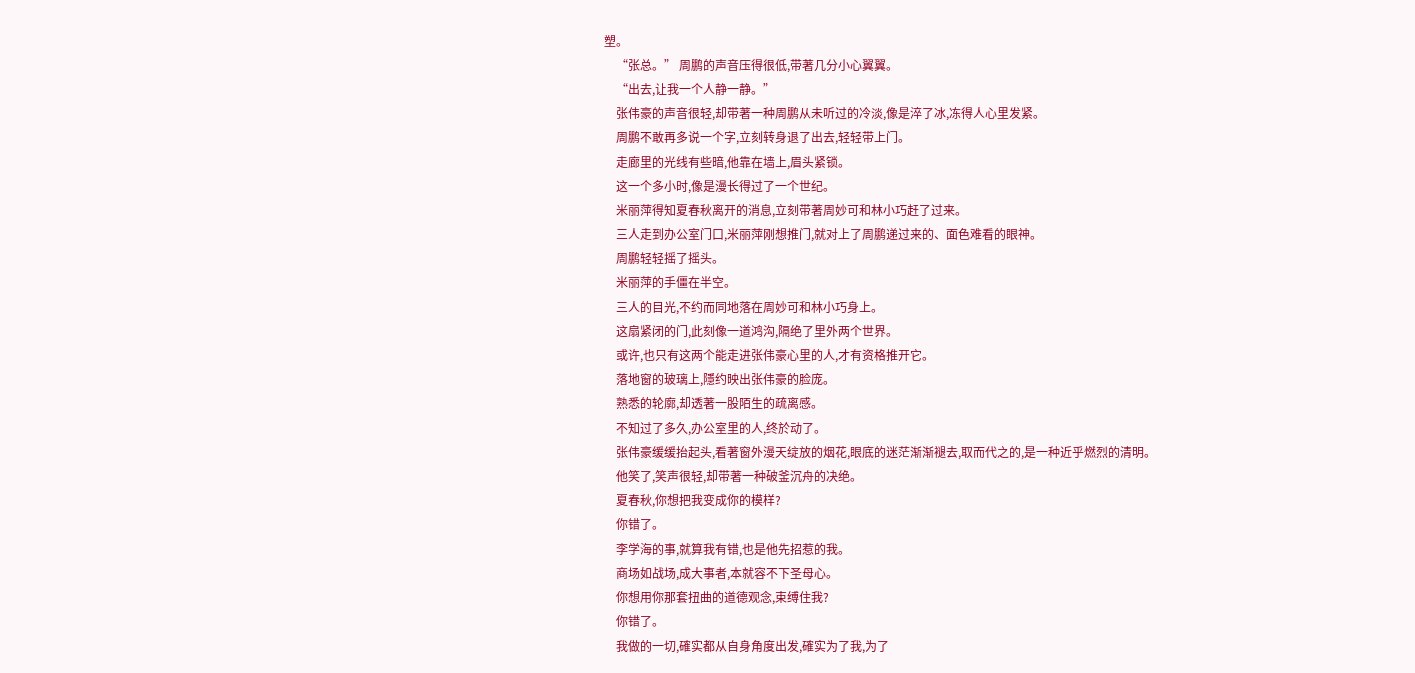塑。
    “张总。” 周鹏的声音压得很低,带著几分小心翼翼。
    “出去,让我一个人静一静。”
    张伟豪的声音很轻,却带著一种周鹏从未听过的冷淡,像是淬了冰,冻得人心里发紧。
    周鹏不敢再多说一个字,立刻转身退了出去,轻轻带上门。
    走廊里的光线有些暗,他靠在墙上,眉头紧锁。
    这一个多小时,像是漫长得过了一个世纪。
    米丽萍得知夏春秋离开的消息,立刻带著周妙可和林小巧赶了过来。
    三人走到办公室门口,米丽萍刚想推门,就对上了周鹏递过来的、面色难看的眼神。
    周鹏轻轻摇了摇头。
    米丽萍的手僵在半空。
    三人的目光,不约而同地落在周妙可和林小巧身上。
    这扇紧闭的门,此刻像一道鸿沟,隔绝了里外两个世界。
    或许,也只有这两个能走进张伟豪心里的人,才有资格推开它。
    落地窗的玻璃上,隱约映出张伟豪的脸庞。
    熟悉的轮廓,却透著一股陌生的疏离感。
    不知过了多久,办公室里的人,终於动了。
    张伟豪缓缓抬起头,看著窗外漫天绽放的烟花,眼底的迷茫渐渐褪去,取而代之的,是一种近乎燃烈的清明。
    他笑了,笑声很轻,却带著一种破釜沉舟的决绝。
    夏春秋,你想把我变成你的模样?
    你错了。
    李学海的事,就算我有错,也是他先招惹的我。
    商场如战场,成大事者,本就容不下圣母心。
    你想用你那套扭曲的道德观念,束缚住我?
    你错了。
    我做的一切,確实都从自身角度出发,確实为了我,为了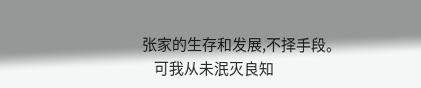张家的生存和发展,不择手段。
    可我从未泯灭良知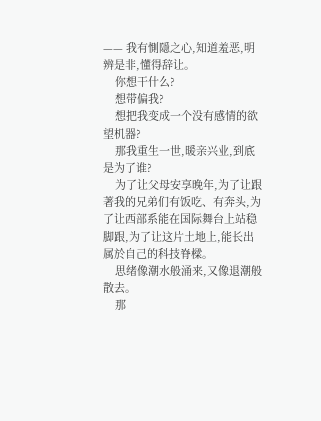—— 我有惻隱之心,知道羞恶,明辨是非,懂得辞让。
    你想干什么?
    想带偏我?
    想把我变成一个没有感情的欲望机器?
    那我重生一世,暖亲兴业,到底是为了谁?
    为了让父母安享晚年,为了让跟著我的兄弟们有饭吃、有奔头,为了让西部系能在国际舞台上站稳脚跟,为了让这片土地上,能长出属於自己的科技脊樑。
    思绪像潮水般涌来,又像退潮般散去。
    那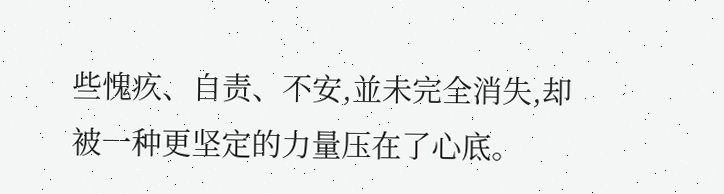些愧疚、自责、不安,並未完全消失,却被一种更坚定的力量压在了心底。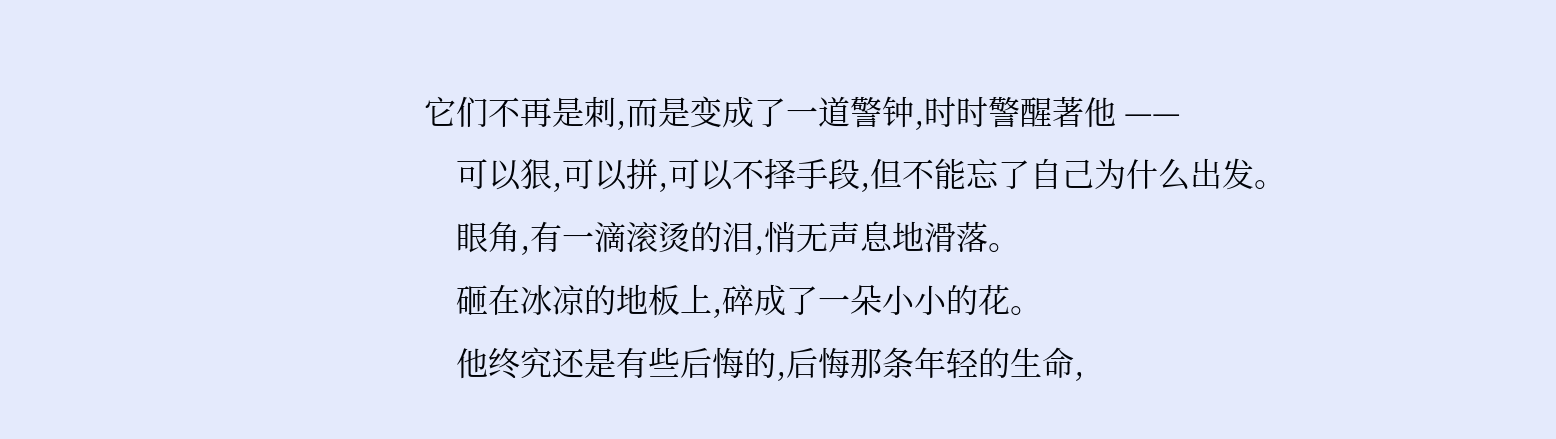它们不再是刺,而是变成了一道警钟,时时警醒著他 ——
    可以狠,可以拼,可以不择手段,但不能忘了自己为什么出发。
    眼角,有一滴滚烫的泪,悄无声息地滑落。
    砸在冰凉的地板上,碎成了一朵小小的花。
    他终究还是有些后悔的,后悔那条年轻的生命,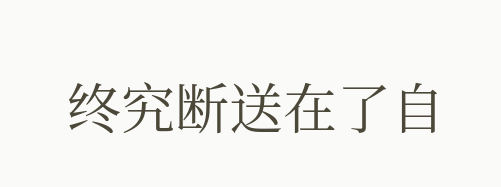终究断送在了自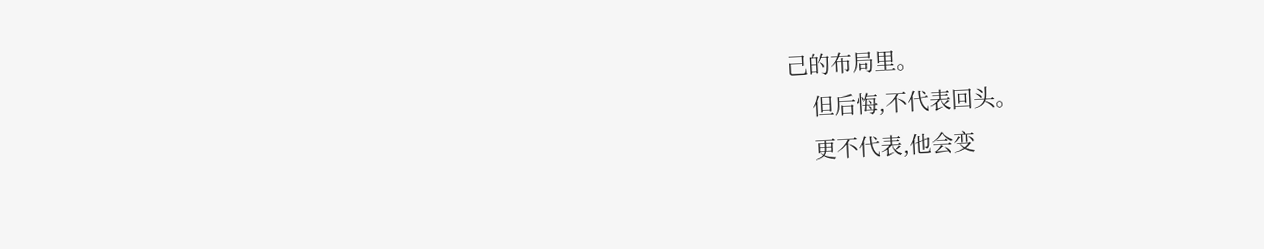己的布局里。
    但后悔,不代表回头。
    更不代表,他会变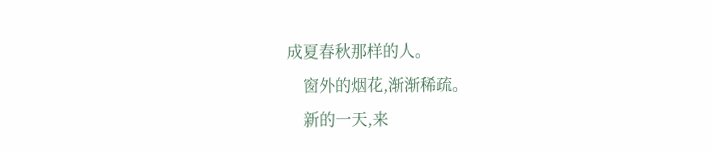成夏春秋那样的人。
    窗外的烟花,渐渐稀疏。
    新的一天,来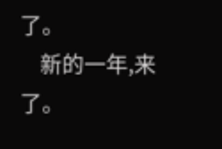了。
    新的一年,来了。